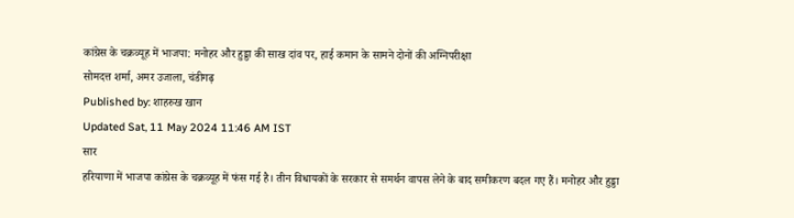कांग्रेस के चक्रव्यूह में भाजपा: मनोहर और हुड्डा की साख दांव पर, हाई कमान के सामने दोनों की अग्निपरीक्षा
सोमदत्त शर्मा, अमर उजाला, चंडीगढ़
Published by: शाहरुख खान
Updated Sat, 11 May 2024 11:46 AM IST
सार
हरियाणा में भाजपा कांग्रेस के चक्रव्यूह में फंस गई है। तीन विधायकों के सरकार से समर्थन वापस लेने के बाद समीकरण बदल गए हैं। मनोहर और हुड्डा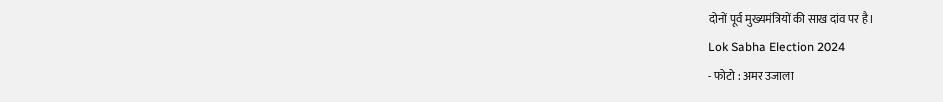दोनों पूर्व मुख्यमंत्रियों की साख दांव पर है।
Lok Sabha Election 2024
- फोटो : अमर उजाला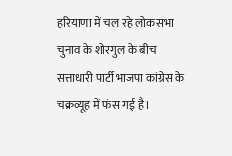हरियाणा में चल रहे लोकसभा चुनाव के शोरगुल के बीच सत्ताधारी पार्टी भाजपा कांग्रेस के चक्रव्यूह में फंस गई है।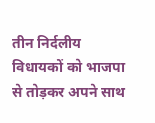तीन निर्दलीय विधायकों को भाजपा से तोड़कर अपने साथ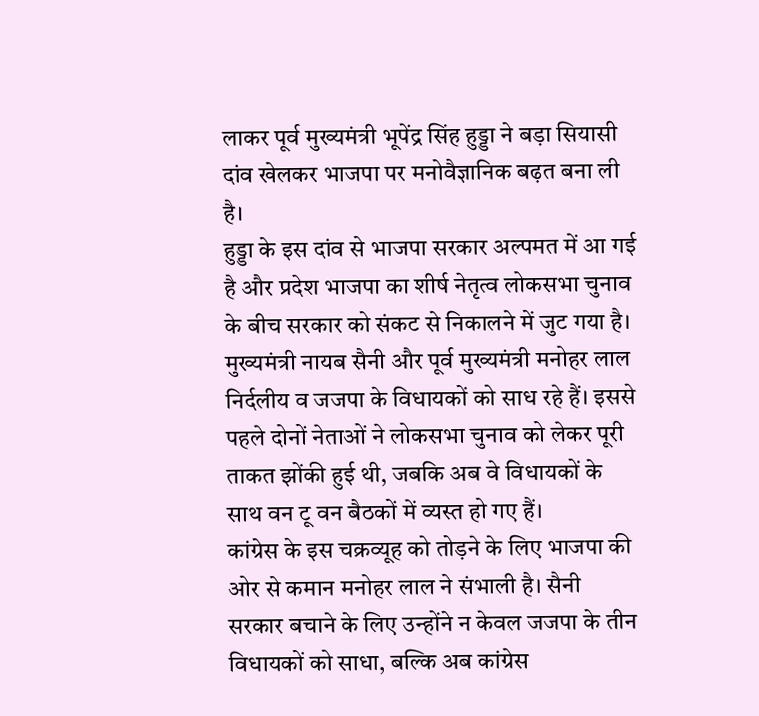लाकर पूर्व मुख्यमंत्री भूपेंद्र सिंह हुड्डा ने बड़ा सियासी दांव खेलकर भाजपा पर मनोवैज्ञानिक बढ़त बना ली है।
हुड्डा के इस दांव से भाजपा सरकार अल्पमत में आ गई है और प्रदेश भाजपा का शीर्ष नेतृत्व लोकसभा चुनाव के बीच सरकार को संकट से निकालने में जुट गया है। मुख्यमंत्री नायब सैनी और पूर्व मुख्यमंत्री मनोहर लाल निर्दलीय व जजपा के विधायकों को साध रहे हैं। इससे पहले दोनों नेताओं ने लोकसभा चुनाव को लेकर पूरी ताकत झोंकी हुई थी, जबकि अब वे विधायकों के साथ वन टू वन बैठकों में व्यस्त हो गए हैं।
कांग्रेस के इस चक्रव्यूह को तोड़ने के लिए भाजपा की ओर से कमान मनोहर लाल ने संभाली है। सैनी सरकार बचाने के लिए उन्होंने न केवल जजपा के तीन विधायकों को साधा, बल्कि अब कांग्रेस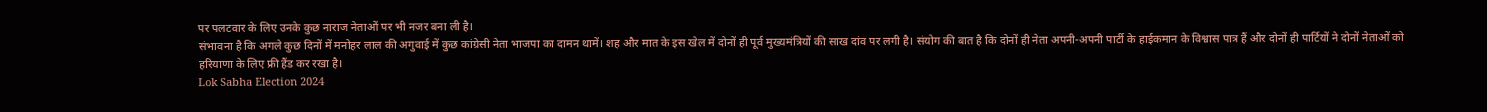पर पलटवार के लिए उनके कुछ नाराज नेताओं पर भी नजर बना ली है।
संभावना है कि अगले कुछ दिनों में मनोहर लाल की अगुवाई में कुछ कांग्रेसी नेता भाजपा का दामन थामें। शह और मात के इस खेल में दोनों ही पूर्व मुख्यमंत्रियों की साख दांव पर लगी है। संयोग की बात है कि दोनों ही नेता अपनी-अपनी पार्टी के हाईकमान के विश्वास पात्र हैं और दोनों ही पार्टियों ने दोनों नेताओं को हरियाणा के लिए फ्री हैंड कर रखा है।
Lok Sabha Election 2024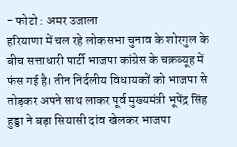- फोटो : अमर उजाला
हरियाणा में चल रहे लोकसभा चुनाव के शोरगुल के बीच सत्ताधारी पार्टी भाजपा कांग्रेस के चक्रव्यूह में फंस गई है। तीन निर्दलीय विधायकों को भाजपा से तोड़कर अपने साथ लाकर पूर्व मुख्यमंत्री भूपेंद्र सिंह हुड्डा ने बड़ा सियासी दांव खेलकर भाजपा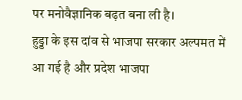पर मनोवैज्ञानिक बढ़त बना ली है।
हुड्डा के इस दांव से भाजपा सरकार अल्पमत में आ गई है और प्रदेश भाजपा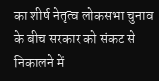का शीर्ष नेतृत्व लोकसभा चुनाव के बीच सरकार को संकट से निकालने में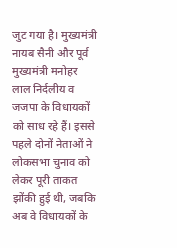जुट गया है। मुख्यमंत्री नायब सैनी और पूर्व मुख्यमंत्री मनोहर लाल निर्दलीय व जजपा के विधायकों को साध रहे हैं। इससे पहले दोनों नेताओं ने लोकसभा चुनाव को लेकर पूरी ताकत झोंकी हुई थी, जबकि अब वे विधायकों के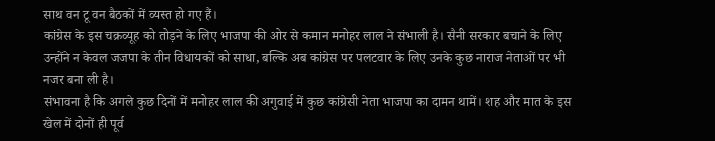साथ वन टू वन बैठकों में व्यस्त हो गए हैं।
कांग्रेस के इस चक्रव्यूह को तोड़ने के लिए भाजपा की ओर से कमान मनोहर लाल ने संभाली है। सैनी सरकार बचाने के लिए उन्होंने न केवल जजपा के तीन विधायकों को साधा, बल्कि अब कांग्रेस पर पलटवार के लिए उनके कुछ नाराज नेताओं पर भी नजर बना ली है।
संभावना है कि अगले कुछ दिनों में मनोहर लाल की अगुवाई में कुछ कांग्रेसी नेता भाजपा का दामन थामें। शह और मात के इस खेल में दोनों ही पूर्व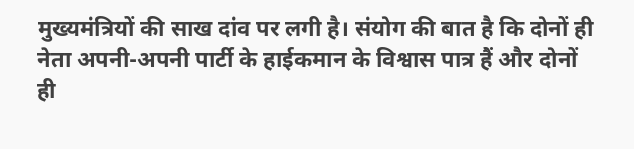मुख्यमंत्रियों की साख दांव पर लगी है। संयोग की बात है कि दोनों ही नेता अपनी-अपनी पार्टी के हाईकमान के विश्वास पात्र हैं और दोनों ही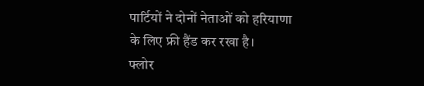पार्टियों ने दोनों नेताओं को हरियाणा के लिए फ्री हैंड कर रखा है।
फ्लोर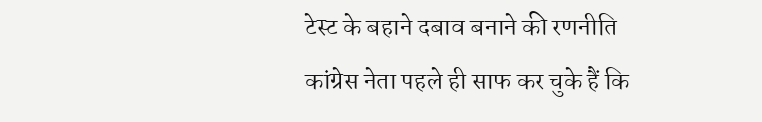टेस्ट के बहाने दबाव बनाने की रणनीति
कांग्रेस नेता पहले ही साफ कर चुके हैं कि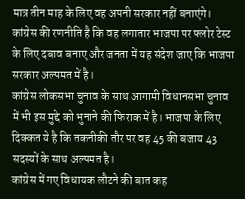मात्र तीन माह के लिए वह अपनी सरकार नहीं बनाएंगे। कांग्रेस की रणनीति है कि वह लगातार भाजपा पर फ्लोर टेस्ट के लिए दबाव बनाए और जनता में यह संदेश जाए कि भाजपा सरकार अल्पमत में है।
कांग्रेस लोकसभा चुनाव के साथ आगामी विधानसभा चुनाव में भी इस मुद्दे को भुनाने की फिराक में है। भाजपा के लिए दिक्कत ये है कि तकनीकी तौर पर वह 45 की बजाय 43 सदस्यों के साथ अल्पमत है।
कांग्रेस में गए विधायक लौटने की बात कह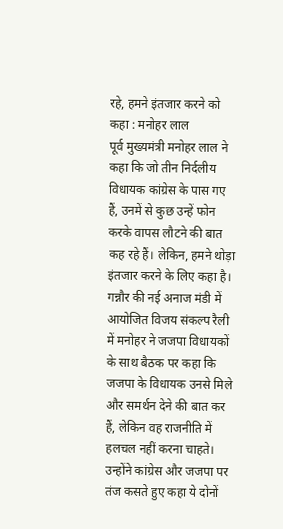रहे, हमने इंतजार करने को कहा : मनोहर लाल
पूर्व मुख्यमंत्री मनोहर लाल ने कहा कि जो तीन निर्दलीय विधायक कांग्रेस के पास गए हैं, उनमें से कुछ उन्हें फोन करके वापस लौटने की बात कह रहे हैं। लेकिन, हमने थोड़ा इंतजार करने के लिए कहा है।
गन्नौर की नई अनाज मंडी में आयोजित विजय संकल्प रैली में मनोहर ने जजपा विधायकों के साथ बैठक पर कहा कि जजपा के विधायक उनसे मिले और समर्थन देने की बात कर हैं, लेकिन वह राजनीति में हलचल नहीं करना चाहते। उन्होंने कांग्रेस और जजपा पर तंज कसते हुए कहा ये दोनों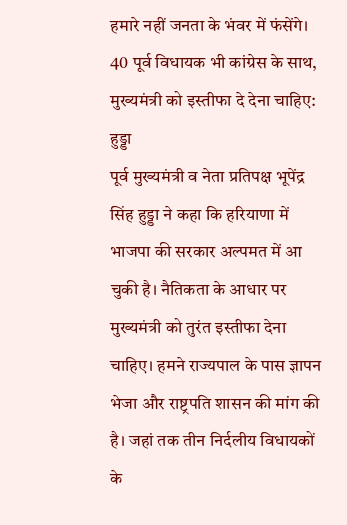हमारे नहीं जनता के भंवर में फंसेंगे।
40 पूर्व विधायक भी कांग्रेस के साथ, मुख्यमंत्री को इस्तीफा दे देना चाहिए: हुड्डा
पूर्व मुख्यमंत्री व नेता प्रतिपक्ष भूपेंद्र सिंह हुड्डा ने कहा कि हरियाणा में भाजपा की सरकार अल्पमत में आ चुकी है। नैतिकता के आधार पर मुख्यमंत्री को तुरंत इस्तीफा देना चाहिए। हमने राज्यपाल के पास ज्ञापन भेजा और राष्ट्रपति शासन की मांग की है। जहां तक तीन निर्दलीय विधायकों के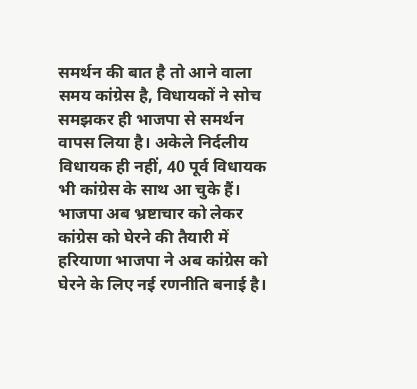समर्थन की बात है तो आने वाला समय कांग्रेस है, विधायकों ने सोच समझकर ही भाजपा से समर्थन वापस लिया है। अकेले निर्दलीय विधायक ही नहीं, 40 पूर्व विधायक भी कांग्रेस के साथ आ चुके हैं।
भाजपा अब भ्रष्टाचार को लेकर कांग्रेस को घेरने की तैयारी में
हरियाणा भाजपा ने अब कांग्रेस को घेरने के लिए नई रणनीति बनाई है।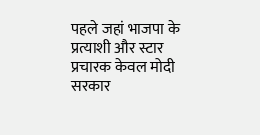पहले जहां भाजपा के प्रत्याशी और स्टार प्रचारक केवल मोदी सरकार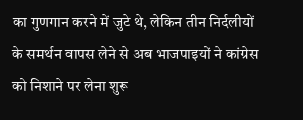का गुणगान करने में जुटे थे, लेकिन तीन निर्दलीयों के समर्थन वापस लेने से अब भाजपाइयों ने कांग्रेस को निशाने पर लेना शुरू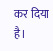कर दिया है।